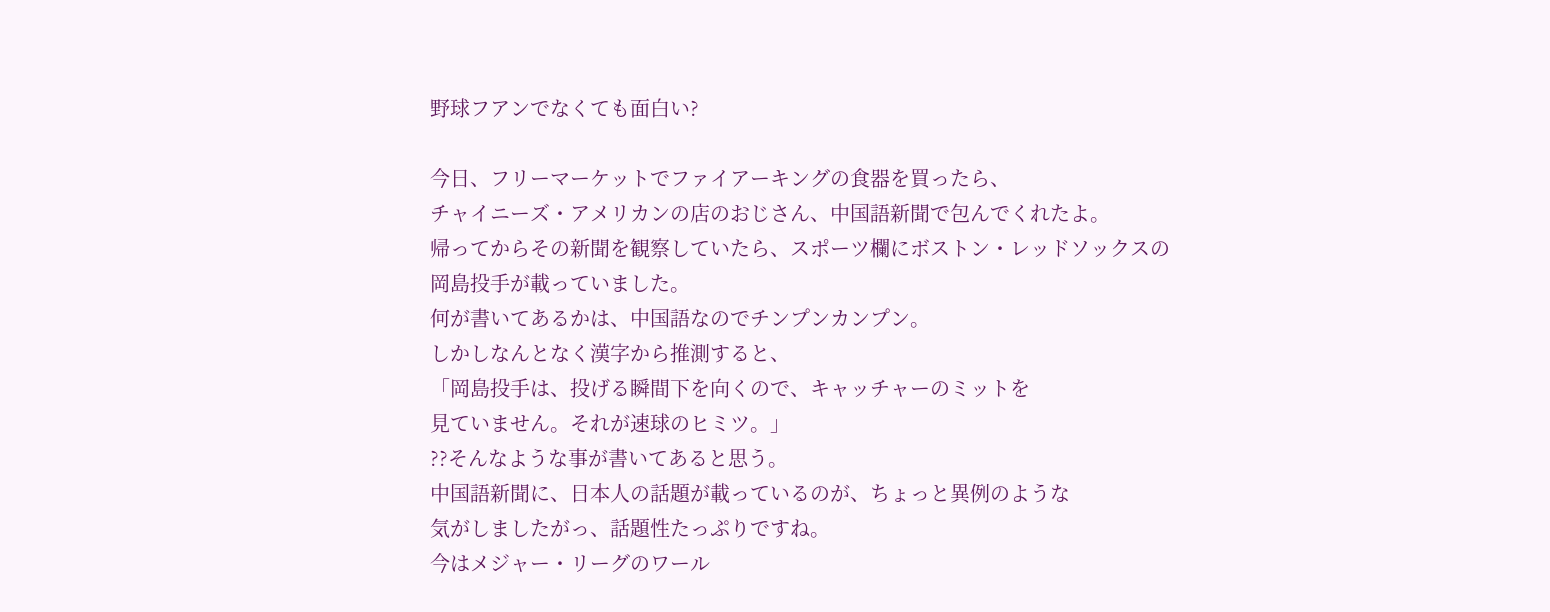野球フアンでなくても面白い?

今日、フリーマーケットでファイアーキングの食器を買ったら、
チャイニーズ・アメリカンの店のおじさん、中国語新聞で包んでくれたよ。
帰ってからその新聞を観察していたら、スポーツ欄にボストン・レッドソックスの
岡島投手が載っていました。
何が書いてあるかは、中国語なのでチンプンカンプン。
しかしなんとなく漢字から推測すると、
「岡島投手は、投げる瞬間下を向くので、キャッチャーのミットを
見ていません。それが速球のヒミツ。」
??そんなような事が書いてあると思う。
中国語新聞に、日本人の話題が載っているのが、ちょっと異例のような
気がしましたがっ、話題性たっぷりですね。
今はメジャー・リーグのワール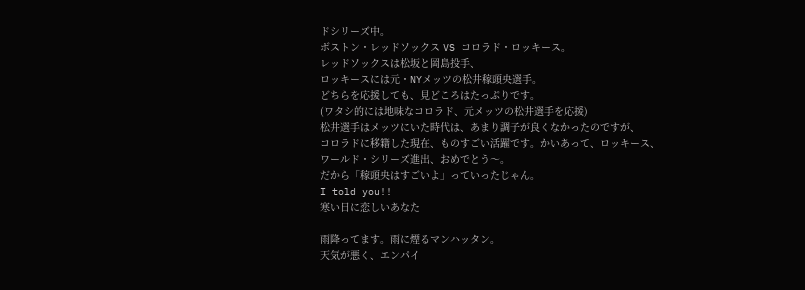ドシリーズ中。
ボストン・レッドソックス VS コロラド・ロッキース。
レッドソックスは松坂と岡島投手、
ロッキースには元・NYメッツの松井稼頭央選手。
どちらを応援しても、見どころはたっぷりです。
(ワタシ的には地味なコロラド、元メッツの松井選手を応援)
松井選手はメッツにいた時代は、あまり調子が良くなかったのですが、
コロラドに移籍した現在、ものすごい活躍です。かいあって、ロッキース、
ワールド・シリーズ進出、おめでとう〜。
だから「稼頭央はすごいよ」っていったじゃん。
I told you!!
寒い日に恋しいあなた

雨降ってます。雨に煙るマンハッタン。
天気が悪く、エンパイ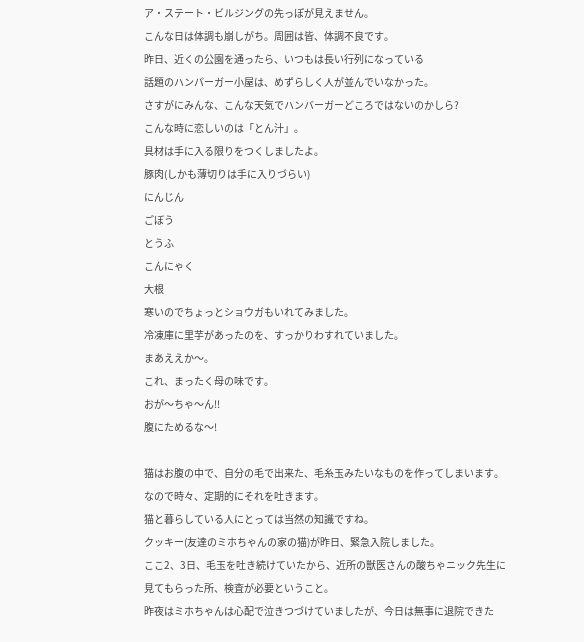ア・ステート・ビルジングの先っぽが見えません。
こんな日は体調も崩しがち。周囲は皆、体調不良です。
昨日、近くの公園を通ったら、いつもは長い行列になっている
話題のハンパーガー小屋は、めずらしく人が並んでいなかった。
さすがにみんな、こんな天気でハンバーガーどころではないのかしら?
こんな時に恋しいのは「とん汁」。
具材は手に入る限りをつくしましたよ。
豚肉(しかも薄切りは手に入りづらい)
にんじん
ごぼう
とうふ
こんにゃく
大根
寒いのでちょっとショウガもいれてみました。
冷凍庫に里芋があったのを、すっかりわすれていました。
まあええか〜。
これ、まったく母の味です。
おが〜ちゃ〜ん!!
腹にためるな〜!

猫はお腹の中で、自分の毛で出来た、毛糸玉みたいなものを作ってしまいます。
なので時々、定期的にそれを吐きます。
猫と暮らしている人にとっては当然の知識ですね。
クッキー(友達のミホちゃんの家の猫)が昨日、緊急入院しました。
ここ2、3日、毛玉を吐き続けていたから、近所の獣医さんの酸ちゃニック先生に
見てもらった所、検査が必要ということ。
昨夜はミホちゃんは心配で泣きつづけていましたが、今日は無事に退院できた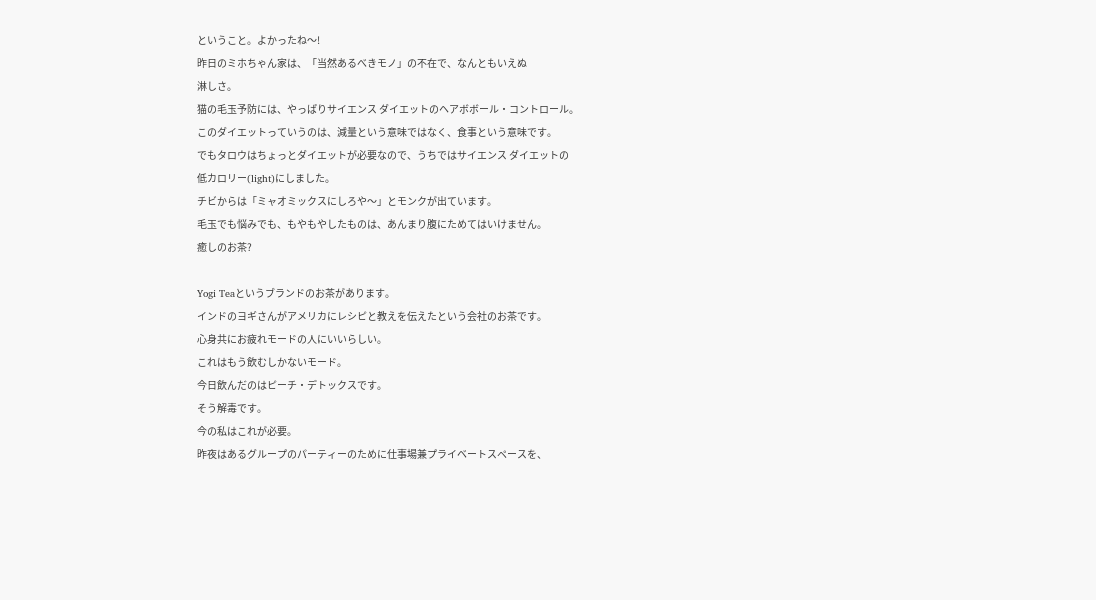ということ。よかったね〜!
昨日のミホちゃん家は、「当然あるべきモノ」の不在で、なんともいえぬ
淋しさ。
猫の毛玉予防には、やっぱりサイエンス ダイエットのヘアボボール・コントロール。
このダイエットっていうのは、減量という意味ではなく、食事という意味です。
でもタロウはちょっとダイエットが必要なので、うちではサイエンス ダイエットの
低カロリー(light)にしました。
チビからは「ミャオミックスにしろや〜」とモンクが出ています。
毛玉でも悩みでも、もやもやしたものは、あんまり腹にためてはいけません。
癒しのお茶?

Yogi Teaというブランドのお茶があります。
インドのヨギさんがアメリカにレシピと教えを伝えたという会社のお茶です。
心身共にお疲れモードの人にいいらしい。
これはもう飲むしかないモード。
今日飲んだのはピーチ・デトックスです。
そう解毒です。
今の私はこれが必要。
昨夜はあるグループのパーティーのために仕事場兼プライベートスペースを、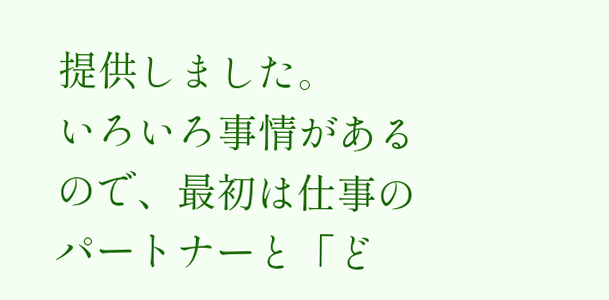提供しました。
いろいろ事情があるので、最初は仕事のパートナーと「ど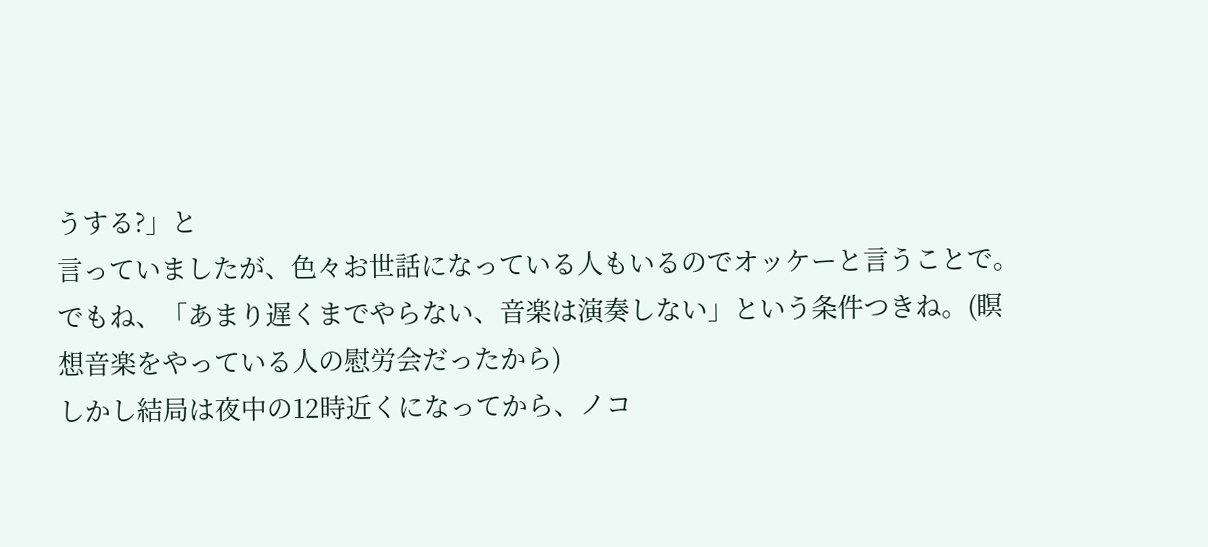うする?」と
言っていましたが、色々お世話になっている人もいるのでオッケーと言うことで。
でもね、「あまり遅くまでやらない、音楽は演奏しない」という条件つきね。(瞑想音楽をやっている人の慰労会だったから)
しかし結局は夜中の12時近くになってから、ノコ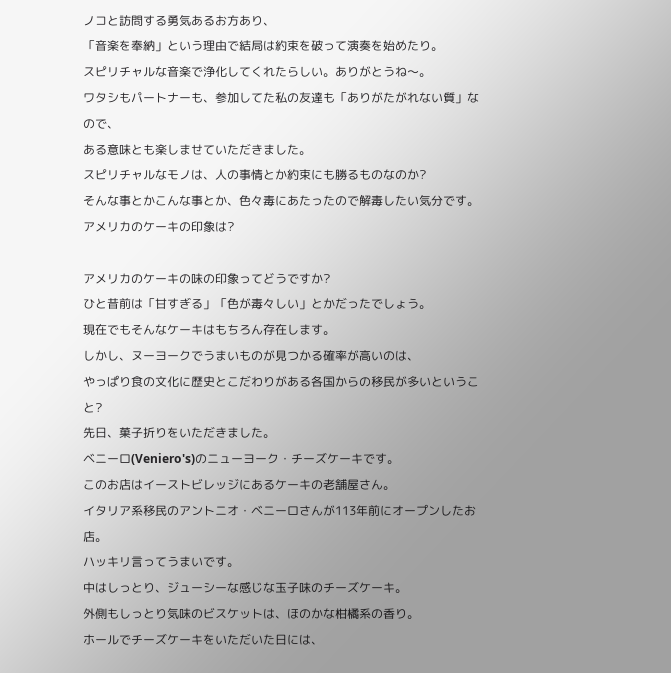ノコと訪問する勇気あるお方あり、
「音楽を奉納」という理由で結局は約束を破って演奏を始めたり。
スピリチャルな音楽で浄化してくれたらしい。ありがとうね〜。
ワタシもパートナーも、参加してた私の友達も「ありがたがれない質」なので、
ある意味とも楽しませていただきました。
スピリチャルなモノは、人の事情とか約束にも勝るものなのか?
そんな事とかこんな事とか、色々毒にあたったので解毒したい気分です。
アメリカのケーキの印象は?

アメリカのケーキの味の印象ってどうですか?
ひと昔前は「甘すぎる」「色が毒々しい」とかだったでしょう。
現在でもそんなケーキはもちろん存在します。
しかし、ヌーヨークでうまいものが見つかる確率が高いのは、
やっぱり食の文化に歴史とこだわりがある各国からの移民が多いということ?
先日、菓子折りをいただきました。
ベニーロ(Veniero's)のニューヨーク・チーズケーキです。
このお店はイーストビレッジにあるケーキの老舗屋さん。
イタリア系移民のアントニオ・ベニーロさんが113年前にオープンしたお店。
ハッキリ言ってうまいです。
中はしっとり、ジューシーな感じな玉子味のチーズケーキ。
外側もしっとり気味のビスケットは、ほのかな柑橘系の香り。
ホールでチーズケーキをいただいた日には、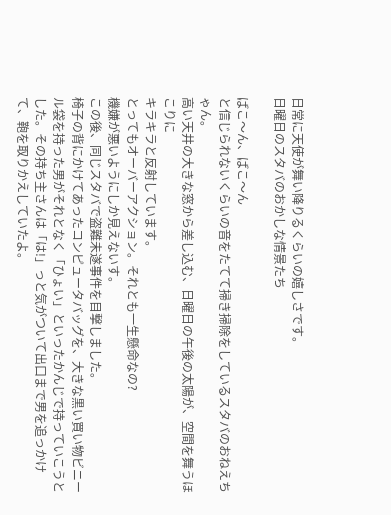日常に天使が舞い降りるくらいの嬉しさです。
日曜日のスタバのおかしな情景たち

ばこ〜ん、ばこ〜ん
と信じられないくらいの音をたてて掃き掃除をしているスタバのおねえちゃん。
高い天井の大きな窓から差し込む、日曜日の午後の太陽が、空間を舞うほこりに
キラキラと反射しています。
とってもオーバーアクション。それとも一生懸命なの?
機嫌が悪いようにしか見えないす。
この後、同じスタバで盗難未遂事件を目撃しました。
椅子の背にかけてあったコンピュータバッグを、大きな黒い買い物ビニール袋を持った男がそれとなく「ひょい」といったかんじで持っていこうとした。その持ち主さんは「は!」っと気がついて出口まで男を追っかけて、鞄を取りかえしていたよ。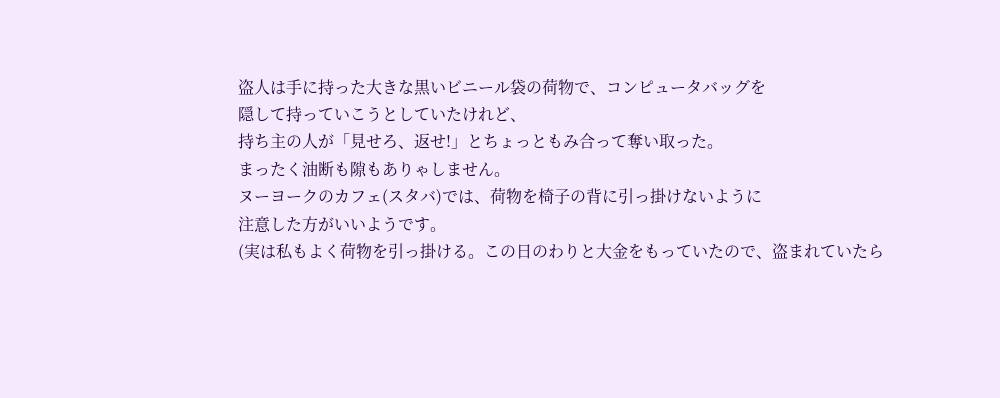盗人は手に持った大きな黒いビニール袋の荷物で、コンピュータバッグを
隠して持っていこうとしていたけれど、
持ち主の人が「見せろ、返せ!」とちょっともみ合って奪い取った。
まったく油断も隙もありゃしません。
ヌーヨークのカフェ(スタバ)では、荷物を椅子の背に引っ掛けないように
注意した方がいいようです。
(実は私もよく荷物を引っ掛ける。この日のわりと大金をもっていたので、盗まれていたら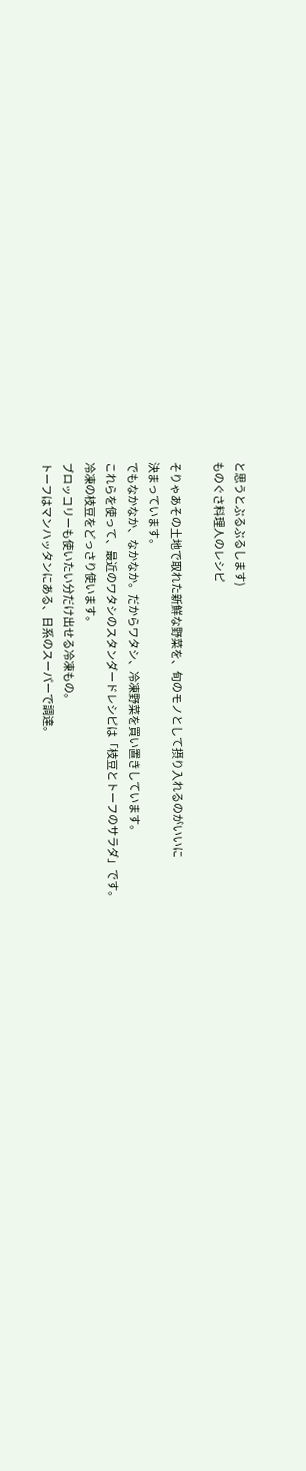と思うとぶるぶるします)
ものぐさ料理人のレシピ

そりゃあその土地で取れた新鮮な野菜を、旬のモノとして摂り入れるのがいいに
決まっています。
でもなかなか、なかなか。だからワタシ、冷凍野菜を買い置きしています。
これらを使って、最近のワタシのスタンダードレシピは「枝豆とトーフのサラダ」です。
冷凍の枝豆をどっさり使います。
ブロッコリーも使いたい分だけ出せる冷凍もの。
トーフはマンハッタンにある、日系のスーパーで調達。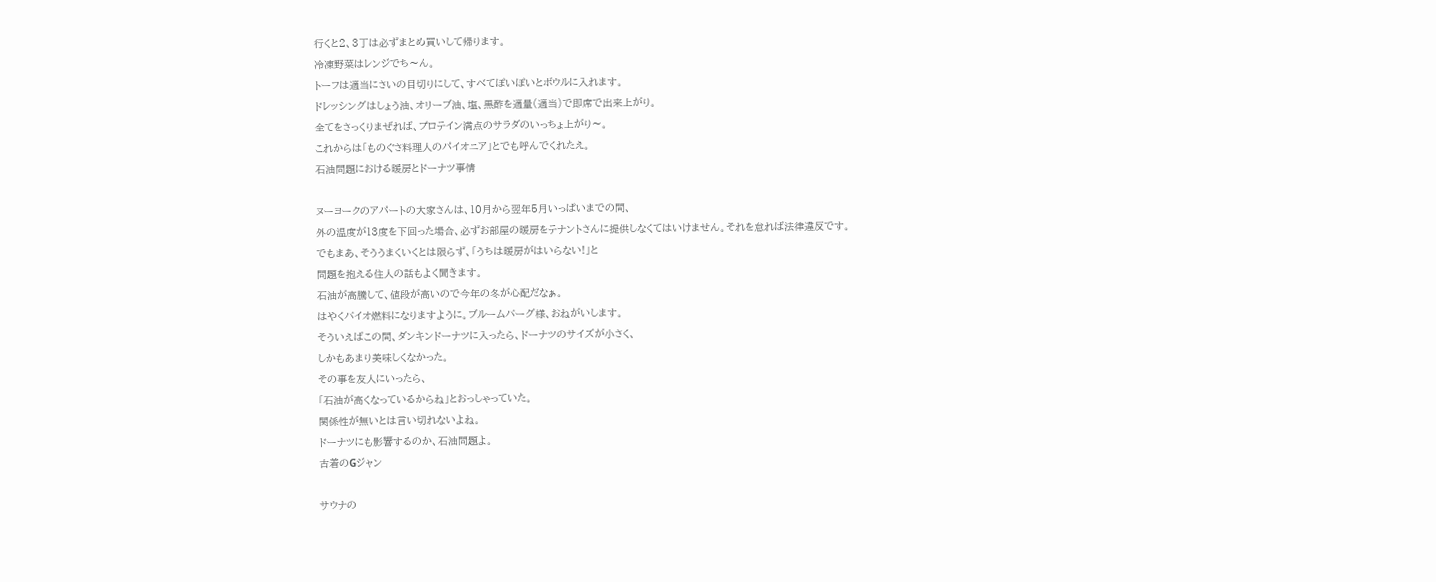行くと2、3丁は必ずまとめ買いして帰ります。
冷凍野菜はレンジでち〜ん。
トーフは適当にさいの目切りにして、すべてぽいぽいとボウルに入れます。
ドレッシングはしょう油、オリーブ油、塩、黒酢を適量(適当)で即席で出来上がり。
全てをさっくりまぜれば、プロテイン満点のサラダのいっちょ上がり〜。
これからは「ものぐさ料理人のパイオニア」とでも呼んでくれたえ。
石油問題における暖房とドーナツ事情

ヌーヨークのアパートの大家さんは、10月から翌年5月いっぱいまでの間、
外の温度が13度を下回った場合、必ずお部屋の暖房をテナントさんに提供しなくてはいけません。それを怠れば法律違反です。
でもまあ、そううまくいくとは限らず、「うちは暖房がはいらない!」と
問題を抱える住人の話もよく聞きます。
石油が高騰して、値段が高いので今年の冬が心配だなぁ。
はやくバイオ燃料になりますように。ブルームバーグ様、おねがいします。
そういえばこの間、ダンキンドーナツに入ったら、ドーナツのサイズが小さく、
しかもあまり美味しくなかった。
その事を友人にいったら、
「石油が高くなっているからね」とおっしゃっていた。
関係性が無いとは言い切れないよね。
ドーナツにも影響するのか、石油問題よ。
古着のGジャン

サウナの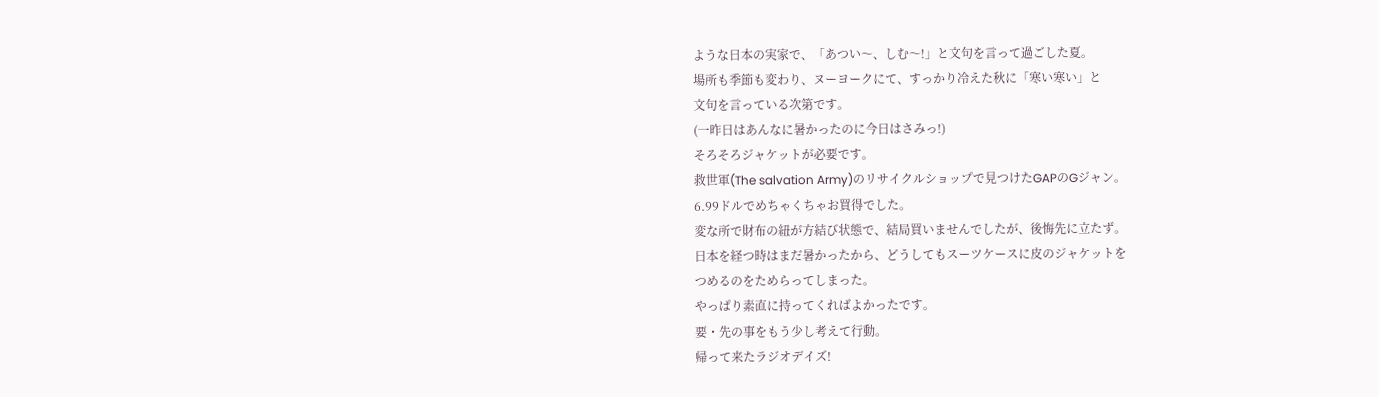ような日本の実家で、「あつい〜、しむ〜!」と文句を言って過ごした夏。
場所も季節も変わり、ヌーヨークにて、すっかり冷えた秋に「寒い寒い」と
文句を言っている次第です。
(一昨日はあんなに暑かったのに今日はさみっ!)
そろそろジャケットが必要です。
救世軍(The salvation Army)のリサイクルショップで見つけたGAPのGジャン。
6.99ドルでめちゃくちゃお買得でした。
変な所で財布の紐が方結び状態で、結局買いませんでしたが、後悔先に立たず。
日本を経つ時はまだ暑かったから、どうしてもスーツケースに皮のジャケットを
つめるのをためらってしまった。
やっぱり素直に持ってくればよかったです。
要・先の事をもう少し考えて行動。
帰って来たラジオデイズ!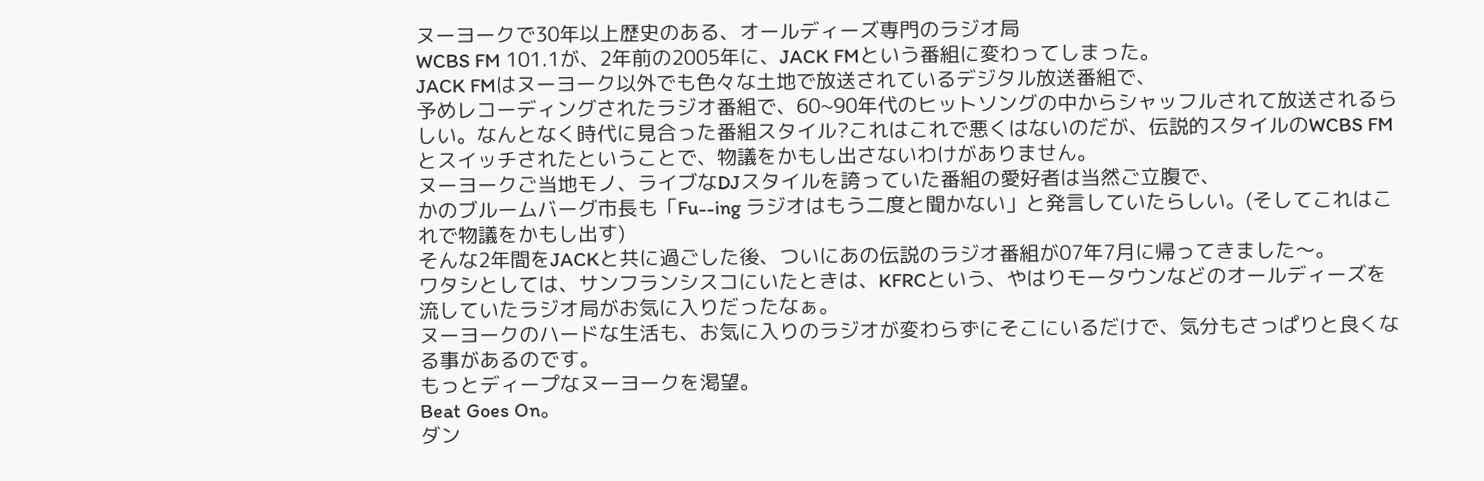ヌーヨークで30年以上歴史のある、オールディーズ専門のラジオ局
WCBS FM 101.1が、2年前の2005年に、JACK FMという番組に変わってしまった。
JACK FMはヌーヨーク以外でも色々な土地で放送されているデジタル放送番組で、
予めレコーディングされたラジオ番組で、60~90年代のヒットソングの中からシャッフルされて放送されるらしい。なんとなく時代に見合った番組スタイル?これはこれで悪くはないのだが、伝説的スタイルのWCBS FMとスイッチされたということで、物議をかもし出さないわけがありません。
ヌーヨークご当地モノ、ライブなDJスタイルを誇っていた番組の愛好者は当然ご立腹で、
かのブルームバーグ市長も「Fu--ing ラジオはもう二度と聞かない」と発言していたらしい。(そしてこれはこれで物議をかもし出す)
そんな2年間をJACKと共に過ごした後、ついにあの伝説のラジオ番組が07年7月に帰ってきました〜。
ワタシとしては、サンフランシスコにいたときは、KFRCという、やはりモータウンなどのオールディーズを流していたラジオ局がお気に入りだったなぁ。
ヌーヨークのハードな生活も、お気に入りのラジオが変わらずにそこにいるだけで、気分もさっぱりと良くなる事があるのです。
もっとディープなヌーヨークを渇望。
Beat Goes On。
ダン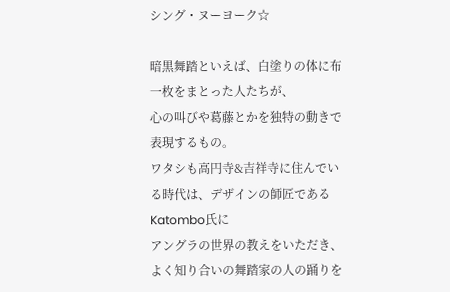シング・ヌーヨーク☆

暗黒舞踏といえば、白塗りの体に布一枚をまとった人たちが、
心の叫びや葛藤とかを独特の動きで表現するもの。
ワタシも高円寺&吉祥寺に住んでいる時代は、デザインの師匠であるKatombo氏に
アングラの世界の教えをいただき、よく知り合いの舞踏家の人の踊りを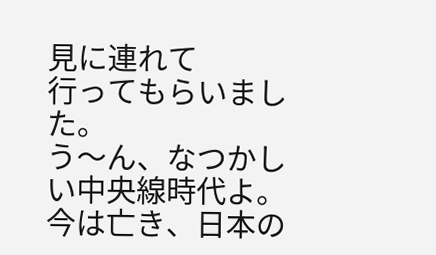見に連れて
行ってもらいました。
う〜ん、なつかしい中央線時代よ。
今は亡き、日本の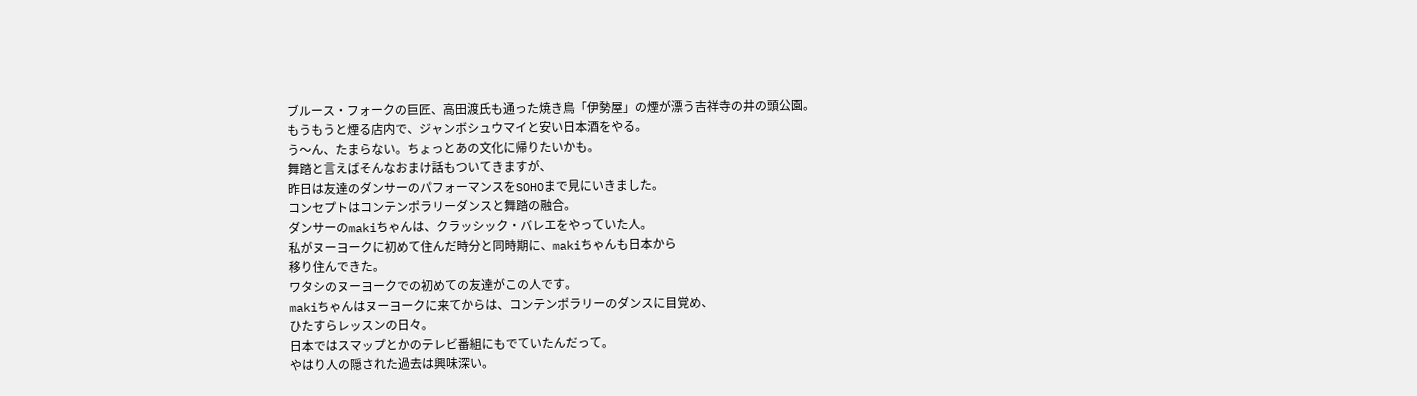ブルース・フォークの巨匠、高田渡氏も通った焼き鳥「伊勢屋」の煙が漂う吉祥寺の井の頭公園。
もうもうと煙る店内で、ジャンボシュウマイと安い日本酒をやる。
う〜ん、たまらない。ちょっとあの文化に帰りたいかも。
舞踏と言えばそんなおまけ話もついてきますが、
昨日は友達のダンサーのパフォーマンスをSOHOまで見にいきました。
コンセプトはコンテンポラリーダンスと舞踏の融合。
ダンサーのmakiちゃんは、クラッシック・バレエをやっていた人。
私がヌーヨークに初めて住んだ時分と同時期に、makiちゃんも日本から
移り住んできた。
ワタシのヌーヨークでの初めての友達がこの人です。
makiちゃんはヌーヨークに来てからは、コンテンポラリーのダンスに目覚め、
ひたすらレッスンの日々。
日本ではスマップとかのテレビ番組にもでていたんだって。
やはり人の隠された過去は興味深い。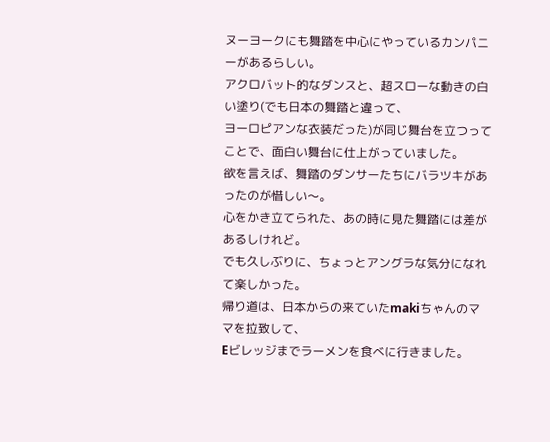ヌーヨークにも舞踏を中心にやっているカンパニーがあるらしい。
アクロバット的なダンスと、超スローな動きの白い塗り(でも日本の舞踏と違って、
ヨーロピアンな衣装だった)が同じ舞台を立つってことで、面白い舞台に仕上がっていました。
欲を言えば、舞踏のダンサーたちにバラツキがあったのが惜しい〜。
心をかき立てられた、あの時に見た舞踏には差があるしけれど。
でも久しぶりに、ちょっとアングラな気分になれて楽しかった。
帰り道は、日本からの来ていたmakiちゃんのママを拉致して、
Eビレッジまでラーメンを食べに行きました。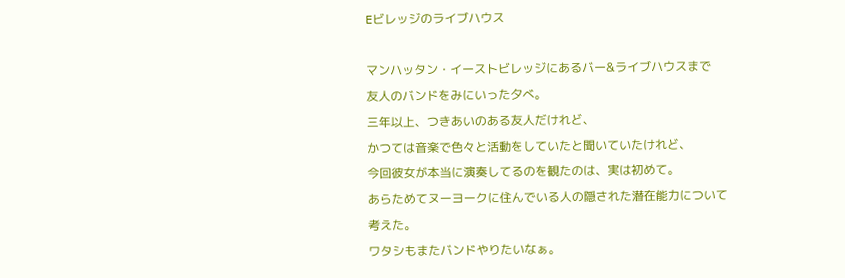Eビレッジのライブハウス

マンハッタン・イーストビレッジにあるバー&ライブハウスまで
友人のバンドをみにいった夕べ。
三年以上、つきあいのある友人だけれど、
かつては音楽で色々と活動をしていたと聞いていたけれど、
今回彼女が本当に演奏してるのを観たのは、実は初めて。
あらためてヌーヨークに住んでいる人の隠された潜在能力について考えた。
ワタシもまたバンドやりたいなぁ。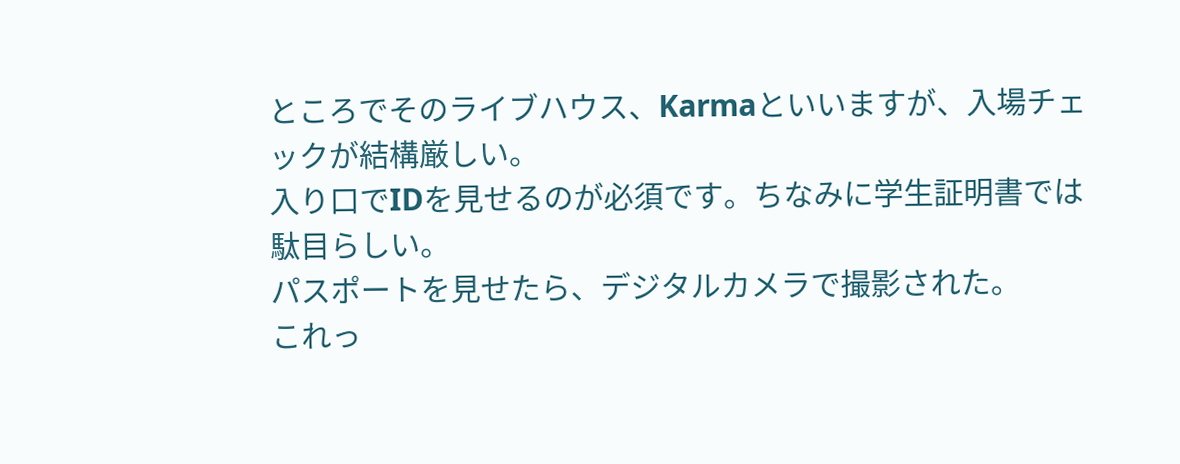ところでそのライブハウス、Karmaといいますが、入場チェックが結構厳しい。
入り口でIDを見せるのが必須です。ちなみに学生証明書では駄目らしい。
パスポートを見せたら、デジタルカメラで撮影された。
これっ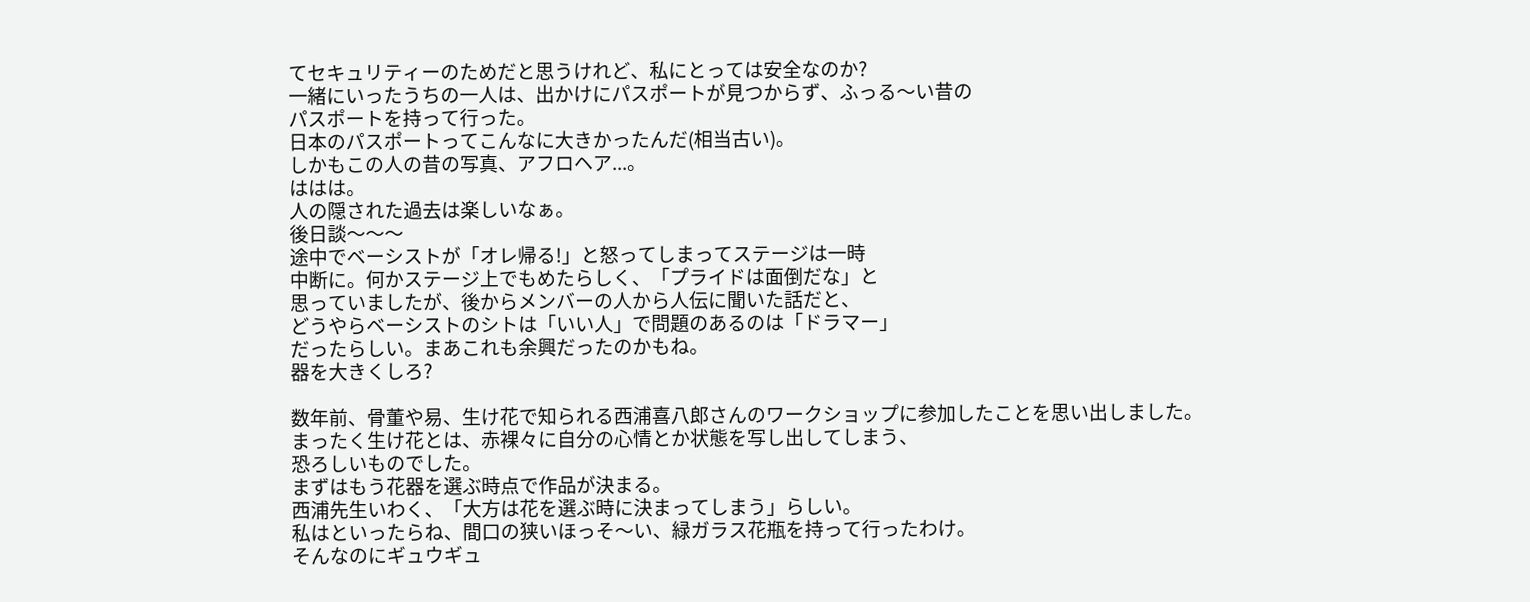てセキュリティーのためだと思うけれど、私にとっては安全なのか?
一緒にいったうちの一人は、出かけにパスポートが見つからず、ふっる〜い昔の
パスポートを持って行った。
日本のパスポートってこんなに大きかったんだ(相当古い)。
しかもこの人の昔の写真、アフロヘア...。
ははは。
人の隠された過去は楽しいなぁ。
後日談〜〜〜
途中でベーシストが「オレ帰る!」と怒ってしまってステージは一時
中断に。何かステージ上でもめたらしく、「プライドは面倒だな」と
思っていましたが、後からメンバーの人から人伝に聞いた話だと、
どうやらベーシストのシトは「いい人」で問題のあるのは「ドラマー」
だったらしい。まあこれも余興だったのかもね。
器を大きくしろ?

数年前、骨董や易、生け花で知られる西浦喜八郎さんのワークショップに参加したことを思い出しました。
まったく生け花とは、赤裸々に自分の心情とか状態を写し出してしまう、
恐ろしいものでした。
まずはもう花器を選ぶ時点で作品が決まる。
西浦先生いわく、「大方は花を選ぶ時に決まってしまう」らしい。
私はといったらね、間口の狭いほっそ〜い、緑ガラス花瓶を持って行ったわけ。
そんなのにギュウギュ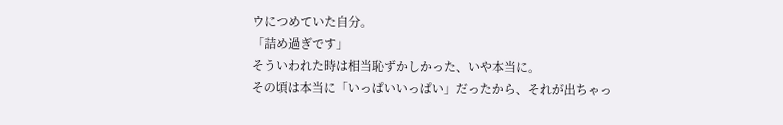ウにつめていた自分。
「詰め過ぎです」
そういわれた時は相当恥ずかしかった、いや本当に。
その頃は本当に「いっぱいいっぱい」だったから、それが出ちゃっ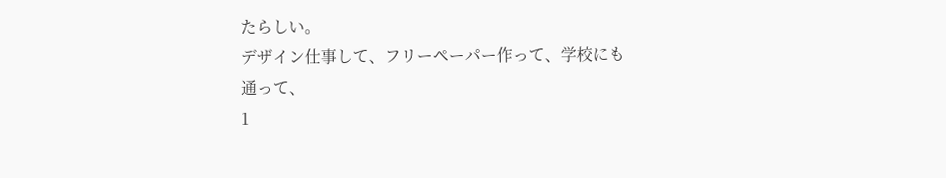たらしい。
デザイン仕事して、フリーペーパー作って、学校にも通って、
1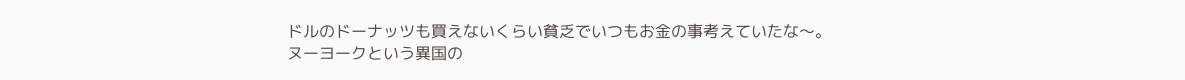ドルのドーナッツも買えないくらい貧乏でいつもお金の事考えていたな〜。
ヌーヨークという異国の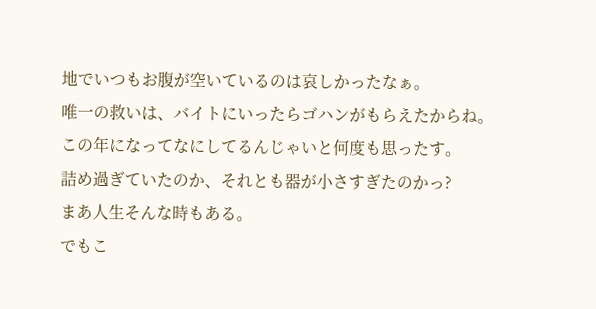地でいつもお腹が空いているのは哀しかったなぁ。
唯一の救いは、バイトにいったらゴハンがもらえたからね。
この年になってなにしてるんじゃいと何度も思ったす。
詰め過ぎていたのか、それとも器が小さすぎたのかっ?
まあ人生そんな時もある。
でもこ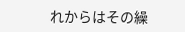れからはその繰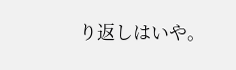り返しはいや。